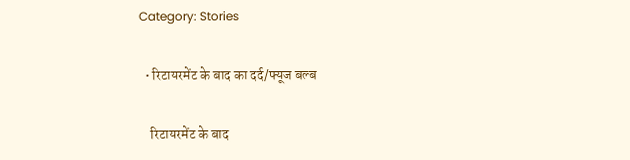Category: Stories

  • रिटायरमेंट के बाद का दर्द/फ्यूज बल्ब

    रिटायरमेंट के बाद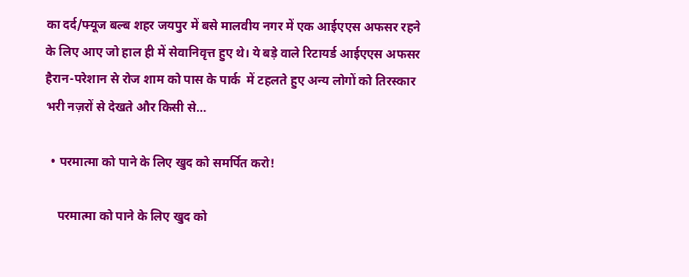का दर्द/फ्यूज बल्ब शहर जयपुर में बसे मालवीय नगर में एक आईएएस अफसर रहने के लिए आए जो हाल ही में सेवानिवृत्त हुए थे।‌ ये बड़े वाले रिटायर्ड आईएएस अफसर हैरान-परेशान से रोज शाम को पास के पार्क  में टहलते हुए अन्य लोगों को तिरस्कार भरी नज़रों से देखते और किसी से…

  • परमात्मा को पाने के लिए खुद को समर्पित करो!

    परमात्मा को पाने के लिए खुद को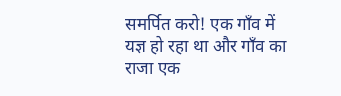समर्पित करो! एक गाँव में यज्ञ हो रहा था और गाँव का राजा एक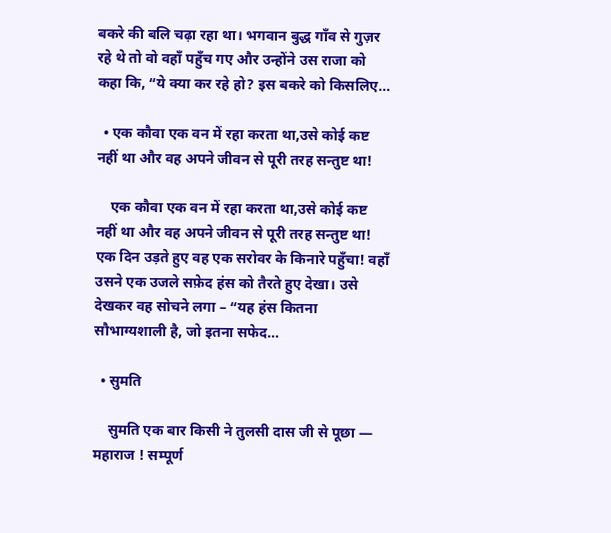बकरे की बलि चढ़ा रहा था। भगवान बुद्ध गाँव से गुज़र रहे थे तो वो वहाँ पहुँच गए और उन्होंने उस राजा को कहा कि, “ये क्या कर रहे हो? इस बकरे को किसलिए…

  • एक कौवा एक वन में रहा करता था,उसे कोई कष्ट नहीं था और वह अपने जीवन से पूरी तरह सन्तुष्ट था!

    एक कौवा एक वन में रहा करता था,उसे कोई कष्ट नहीं था और वह अपने जीवन से पूरी तरह सन्तुष्ट था! एक दिन उड़ते हुए वह एक सरोवर के किनारे पहुँचा! वहाँ उसने एक उजले सफ़ेद हंस को तैरते हुए देखा। उसे देखकर वह सोचने लगा – “यह हंस कितना सौभाग्यशाली है, जो इतना सफेद…

  • सुमति

    सुमति एक बार किसी ने तुलसी दास जी से पूछा — महाराज ! सम्पूर्ण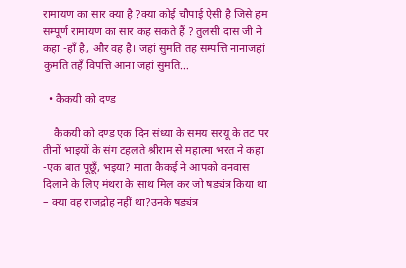रामायण का सार क्या है ?क्या कोई चौपाई ऐसी है जिसे हम सम्पूर्ण रामायण का सार कह सकते हैं ? तुलसी दास जी ने कहा -हाँ है, और वह है। जहां सुमति तह सम्पत्ति नानाजहां कुमति तहँ विपत्ति आना जहां सुमति…

  • कैकयी को दण्ड

    कैकयी को दण्ड एक दिन संध्या के समय सरयू के तट पर तीनों भाइयों के संग टहलते श्रीराम से महात्मा भरत ने कहा -एक बात पूछूँ, भइया? माता कैकई ने आपको वनवास दिलाने के लिए मंथरा के साथ मिल कर जो षड्यंत्र किया था – क्या वह राजद्रोह नहीं था?उनके षड्यंत्र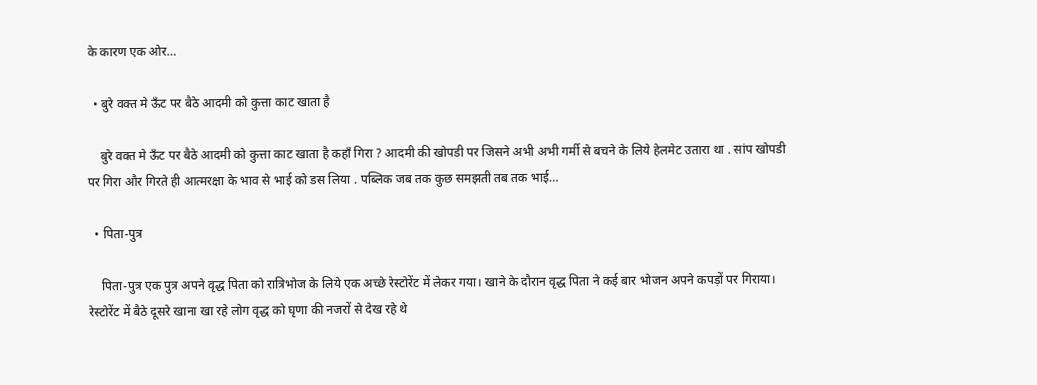के कारण एक ओर…

  • बुरे वक्त मे ऊँट पर बैठे आदमी को कुत्ता काट खाता है

    बुरे वक्त मे ऊँट पर बैठे आदमी को कुत्ता काट खाता है कहाँ गिरा ? आदमी की खोपडी पर जिसने अभी अभी गर्मी से बचने के लिये हेलमेट उतारा था . सांप खोपडी पर गिरा और गिरते ही आत्मरक्षा के भाव से भाई को डस लिया . पब्लिक जब तक कुछ समझती तब तक भाई…

  • पिता-पुत्र

    पिता-पुत्र एक पुत्र अपने वृद्ध पिता को रात्रिभोज के लिये एक अच्छे रेस्टोरेंट में लेकर गया। खाने के दौरान वृद्ध पिता ने कई बार भोजन अपने कपड़ों पर गिराया। रेस्टोरेंट में बैठे दूसरे खाना खा रहे लोग वृद्ध को घृणा की नजरों से देख रहे थे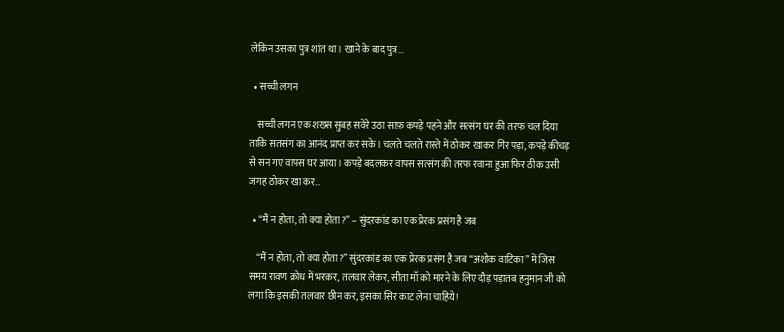लेकिन उसका पुत्र शांत था। खाने के बाद पुत्र…

  • सच्ची लगन

    सच्ची लगन एक शख्स सुबह सवेरे उठा साफ़ कपड़े पहने और सत्संग घर की तरफ चल दिया ताकि सतसंग का आनंद प्राप्त कर सके। चलते चलते रास्ते में ठोकर खाकर गिर पड़ा, कपड़े कीचड़ से सन गए वापस घर आया। कपड़े बदलकर वापस सत्संग की तरफ रवाना हुआ फिर ठीक उसी जगह ठोकर खा कर…

  • “मैं न होता, तो क्या होता?” – सुंदरकांड का एक प्रेरक प्रसंग है जब

    “मैं न होता, तो क्या होता?” सुंदरकांड का एक प्रेरक प्रसंग है जब “अशोक वाटिका” में जिस समय रावण क्रोध में भरकर, तलवार लेकर, सीता माँ को मारने के लिए दौड़ पड़ातब हनुमान जी को लगा कि इसकी तलवार छीन कर, इसका सिर काट लेना चाहिये!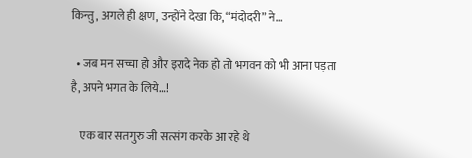किन्तु, अगले ही क्षण, उन्होंने देखा कि, “मंदोदरी” ने…

  • जब मन सच्चा हो और इरादे नेक हो तो भगवन को भी आना पड़ता है, अपने भगत के लिये…!

    एक बार सतगुरु जी सत्संग करके आ रहे थे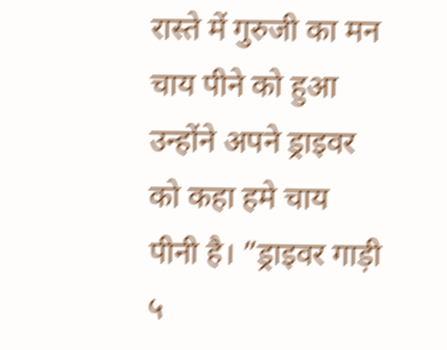रास्ते में गुरुजी का मन चाय पीने को हुआ उन्होंने अपने ड्राइवर को कहा हमे चाय पीनी है। ”ड्राइवर गाड़ी ५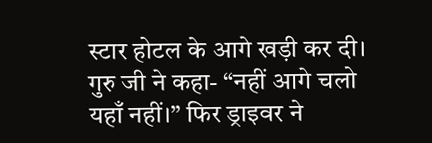स्टार होटल के आगे खड़ी कर दी। गुरु जी ने कहा- “नहीं आगे चलो यहाँ नहीं।” फिर ड्राइवर ने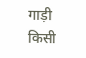गाड़ी किसी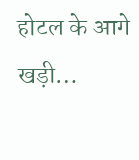होटल के आगे खड़ी…